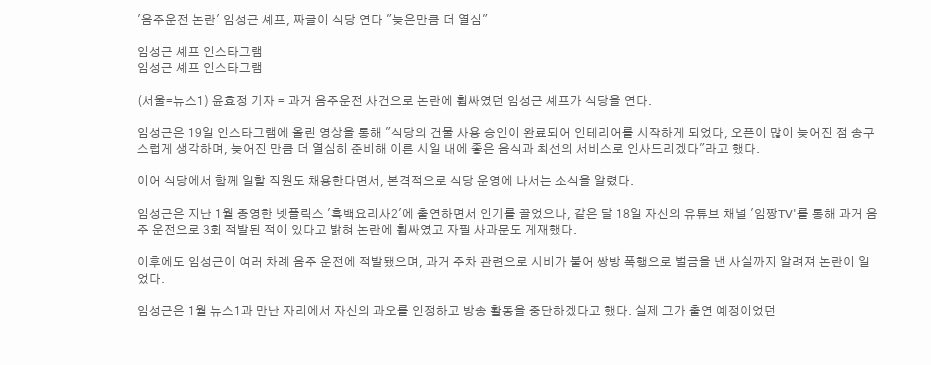'음주운전 논란' 임성근 셰프, 짜글이 식당 연다 "늦은만큼 더 열심"

임성근 셰프 인스타그램
임성근 셰프 인스타그램

(서울=뉴스1) 윤효정 기자 = 과거 음주운전 사건으로 논란에 휩싸였던 임성근 셰프가 식당을 연다.

임성근은 19일 인스타그램에 올린 영상을 통해 "식당의 건물 사용 승인이 완료되어 인테리어를 시작하게 되었다, 오픈이 많이 늦어진 점 송구스럽게 생각하며, 늦어진 만큼 더 열심히 준비해 이른 시일 내에 좋은 음식과 최선의 서비스로 인사드리겠다"라고 했다.

이어 식당에서 함께 일할 직원도 채용한다면서, 본격적으로 식당 운영에 나서는 소식을 알렸다.

임성근은 지난 1월 종영한 넷플릭스 '흑백요리사2'에 출연하면서 인기를 끌었으나, 같은 달 18일 자신의 유튜브 채널 '임짱TV'를 통해 과거 음주 운전으로 3회 적발된 적이 있다고 밝혀 논란에 휩싸였고 자필 사과문도 게재했다.

이후에도 임성근이 여러 차례 음주 운전에 적발됐으며, 과거 주차 관련으로 시비가 붙어 쌍방 폭행으로 벌금을 낸 사실까지 알려져 논란이 일었다.

임성근은 1월 뉴스1과 만난 자리에서 자신의 과오를 인정하고 방송 활동을 중단하겠다고 했다. 실제 그가 출연 예정이었던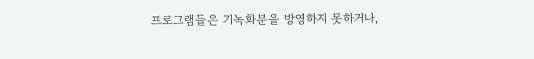프로그램들은 기녹화분을 방영하지 못하거나,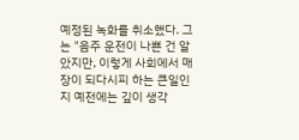예정된 녹화를 취소했다. 그는 "음주 운전이 나쁜 건 알았지만, 이렇게 사회에서 매장이 되다시피 하는 큰일인지 예전에는 깊이 생각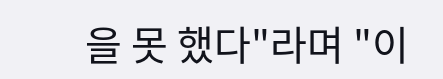을 못 했다"라며 "이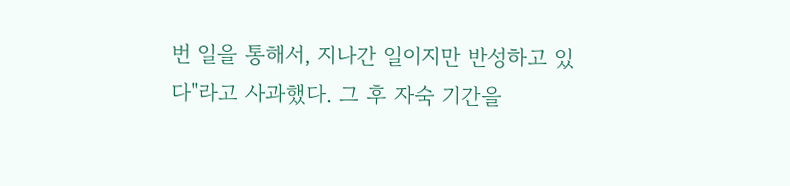번 일을 통해서, 지나간 일이지만 반성하고 있다"라고 사과했다. 그 후 자숙 기간을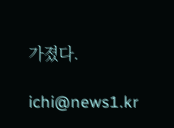가졌다.

ichi@news1.kr